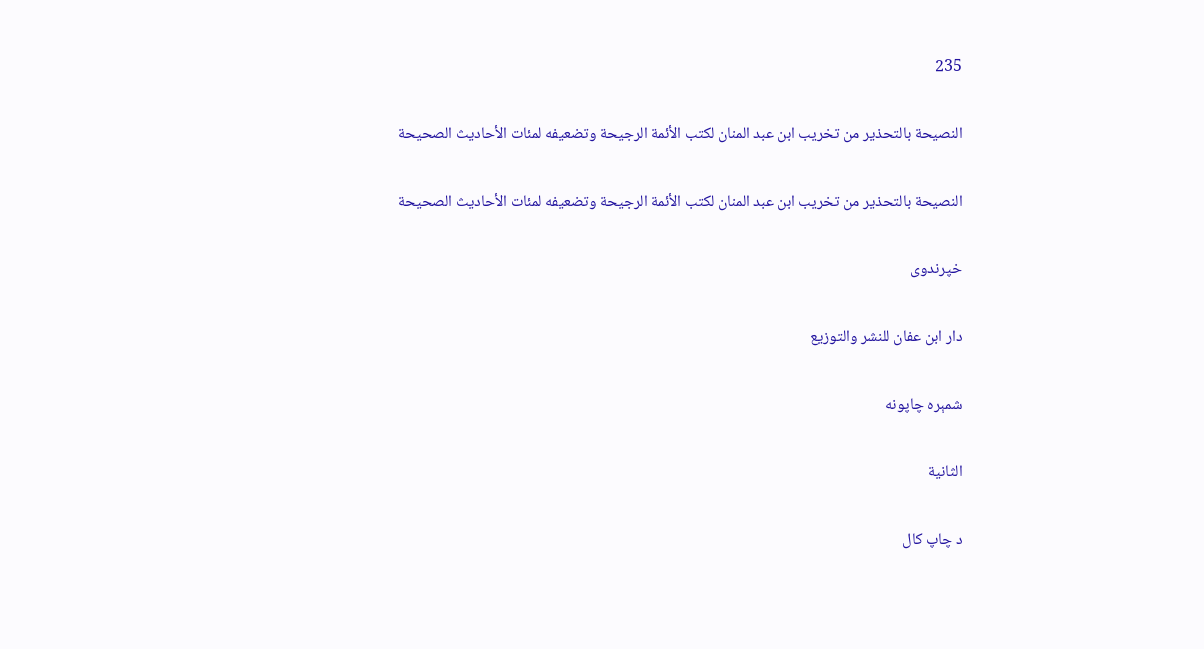235

النصيحة بالتحذير من تخريب ابن عبد المنان لكتب الأئمة الرجيحة وتضعيفه لمئات الأحاديث الصحيحة

النصيحة بالتحذير من تخريب ابن عبد المنان لكتب الأئمة الرجيحة وتضعيفه لمئات الأحاديث الصحيحة

خپرندوی

دار ابن عفان للنشر والتوزيع

شمېره چاپونه

الثانية

د چاپ کال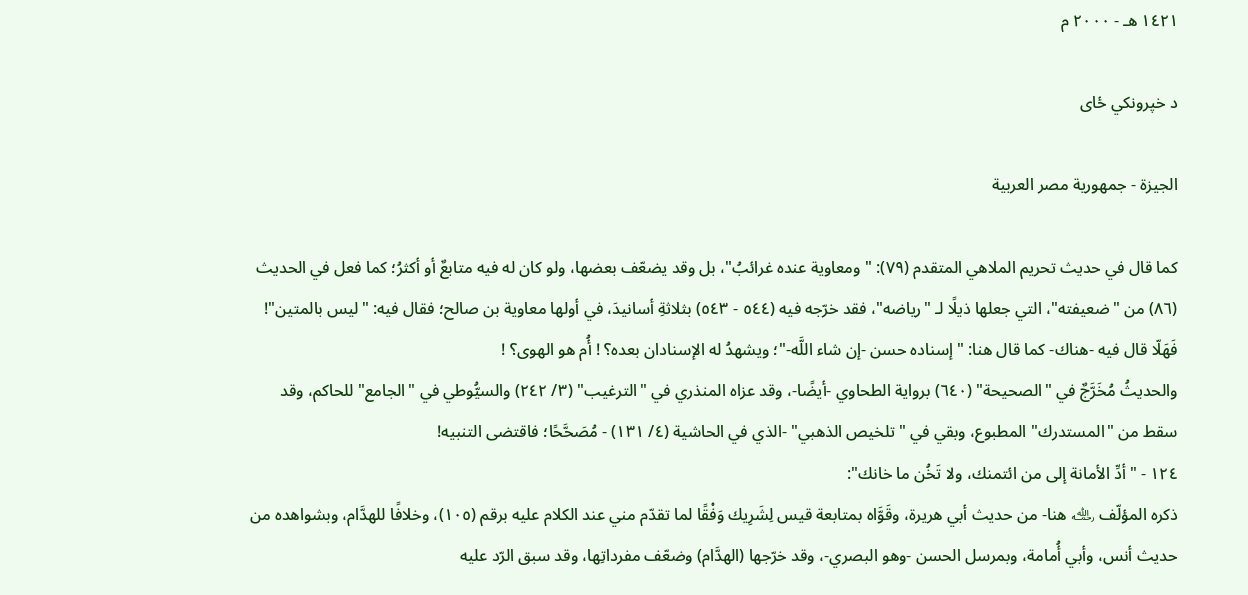١٤٢١ هـ - ٢٠٠٠ م

د خپرونکي ځای

الجيزة - جمهورية مصر العربية

كما قال في حديث تحريم الملاهي المتقدم (٧٩): "ومعاوية عنده غرائبُ"، بل وقد يضعّف بعضها، ولو كان له فيه متابعٌ أو أكثرُ؛ كما فعل في الحديث (٨٦) من "ضعيفته"، التي جعلها ذيلًا لـ "رياضه"، فقد خرّجه فيه (٥٤٤ - ٥٤٣) بثلاثةِ أسانيدَ، في أولها معاوية بن صالح؛ فقال فيه: "ليس بالمتين"!
فَهَلّا قال فيه -هناك- كما قال هنا: "إسناده حسن -إن شاء اللَّه-"؛ ويشهدُ له الإسنادان بعده؟ ! أُم هو الهوى؟ !
والحديثُ مُخَرَّجٌ في "الصحيحة" (٦٤٠) برواية الطحاوي -أيضًا-، وقد عزاه المنذري في "الترغيب" (٣/ ٢٤٢) والسيُّوطي في "الجامع" للحاكم، وقد سقط من "المستدرك" المطبوع، وبقي في "تلخيص الذهبي" -الذي في الحاشية (٤/ ١٣١) - مُصَحَّحًا؛ فاقتضى التنبيه!
١٢٤ - "أدِّ الأمانة إلى من ائتمنك، ولا تَخُن ما خانك":
ذكره المؤلّف ﵀ هنا- من حديث أبي هريرة، وقَوَّاه بمتابعة قيس لِشَرِيك وَفْقًا لما تقدّم مني عند الكلام عليه برقم (١٠٥)، وخلافًا للهدَّام، وبشواهده من حديث أنس، وأبي أُمامة، وبمرسل الحسن -وهو البصري-، وقد خرّجها (الهدَّام) وضعّف مفرداتِها، وقد سبق الرّد عليه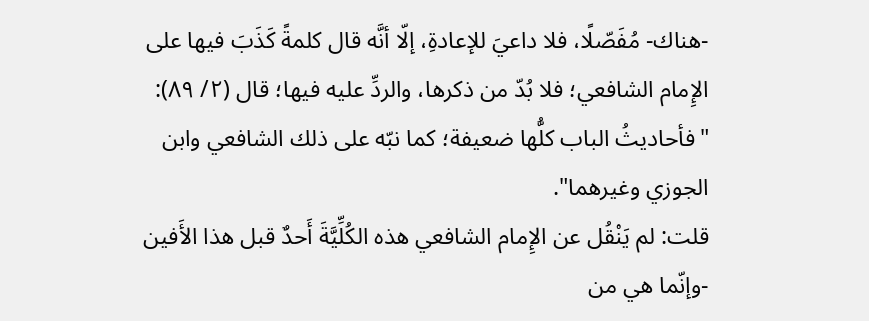-هناك- مُفَصّلًا، فلا داعيَ للإعادةِ، إلّا أنَّه قال كلمةً كَذَبَ فيها على الإِمام الشافعي؛ فلا بُدّ من ذكرها، والردِّ عليه فيها؛ قال (٢/ ٨٩):
"فأحاديثُ الباب كلُّها ضعيفة؛ كما نبّه على ذلك الشافعي وابن الجوزي وغيرهما".
قلت: لم يَنْقُل عن الإِمام الشافعي هذه الكُلِّيَّةَ أَحدٌ قبل هذا الأَفين -وإنّما هي من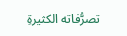تصرُّفاته الكثيرةِ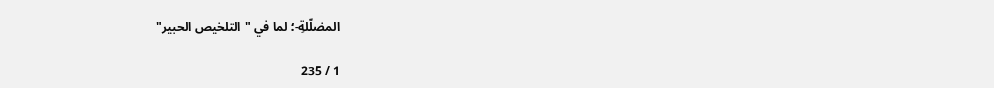المضلّلةِ-؛ لما في "التلخيص الحبير"

1 / 235